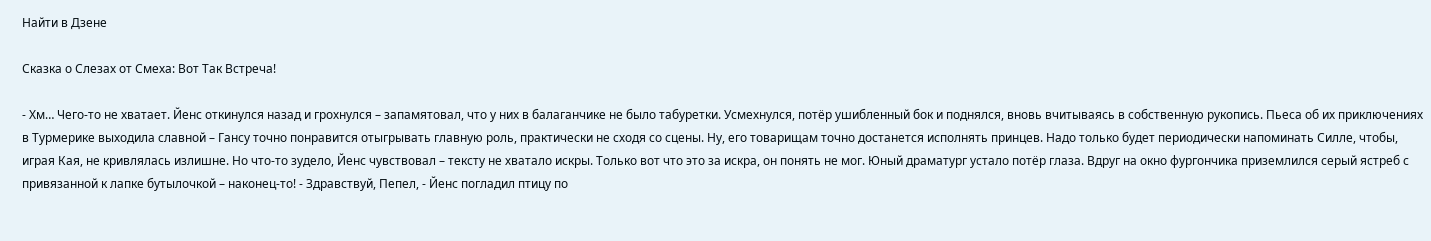Найти в Дзене

Сказка о Слезах от Смеха: Вот Так Встреча!

- Хм… Чего-то не хватает. Йенс откинулся назад и грохнулся – запамятовал, что у них в балаганчике не было табуретки. Усмехнулся, потёр ушибленный бок и поднялся, вновь вчитываясь в собственную рукопись. Пьеса об их приключениях в Турмерике выходила славной – Гансу точно понравится отыгрывать главную роль, практически не сходя со сцены. Ну, его товарищам точно достанется исполнять принцев. Надо только будет периодически напоминать Силле, чтобы, играя Кая, не кривлялась излишне. Но что-то зудело, Йенс чувствовал – тексту не хватало искры. Только вот что это за искра, он понять не мог. Юный драматург устало потёр глаза. Вдруг на окно фургончика приземлился серый ястреб с привязанной к лапке бутылочкой – наконец-то! - Здравствуй, Пепел, - Йенс погладил птицу по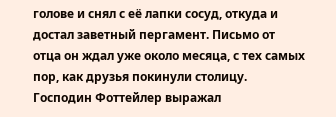голове и снял с её лапки сосуд, откуда и достал заветный пергамент. Письмо от отца он ждал уже около месяца, с тех самых пор, как друзья покинули столицу. Господин Фоттейлер выражал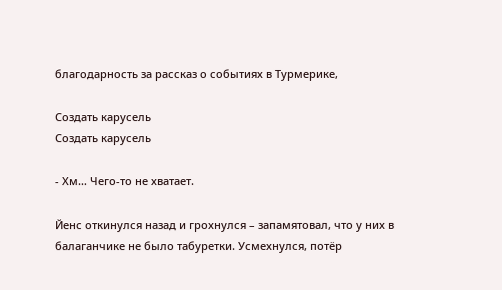благодарность за рассказ о событиях в Турмерике,

Создать карусель
Создать карусель

- Хм… Чего-то не хватает.

Йенс откинулся назад и грохнулся – запамятовал, что у них в балаганчике не было табуретки. Усмехнулся, потёр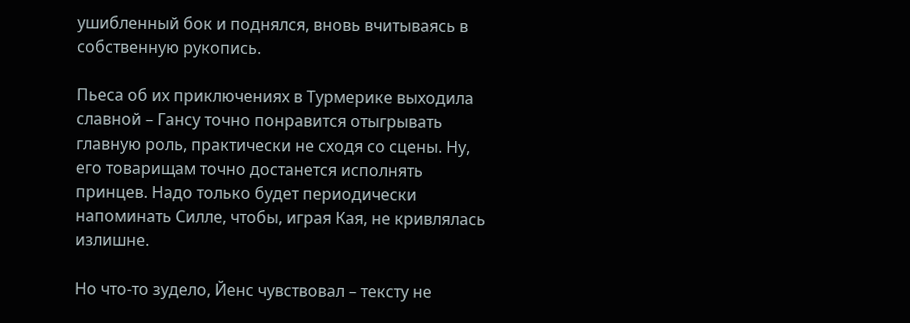ушибленный бок и поднялся, вновь вчитываясь в собственную рукопись.

Пьеса об их приключениях в Турмерике выходила славной – Гансу точно понравится отыгрывать главную роль, практически не сходя со сцены. Ну, его товарищам точно достанется исполнять принцев. Надо только будет периодически напоминать Силле, чтобы, играя Кая, не кривлялась излишне.

Но что-то зудело, Йенс чувствовал – тексту не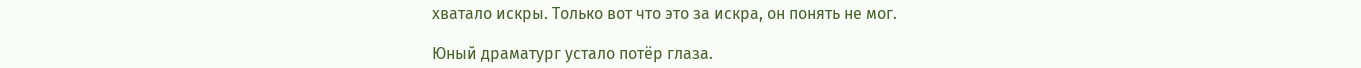хватало искры. Только вот что это за искра, он понять не мог.

Юный драматург устало потёр глаза.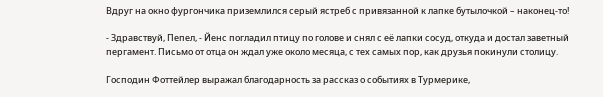Вдруг на окно фургончика приземлился серый ястреб с привязанной к лапке бутылочкой – наконец-то!

- Здравствуй, Пепел, - Йенс погладил птицу по голове и снял с её лапки сосуд, откуда и достал заветный пергамент. Письмо от отца он ждал уже около месяца, с тех самых пор, как друзья покинули столицу.

Господин Фоттейлер выражал благодарность за рассказ о событиях в Турмерике,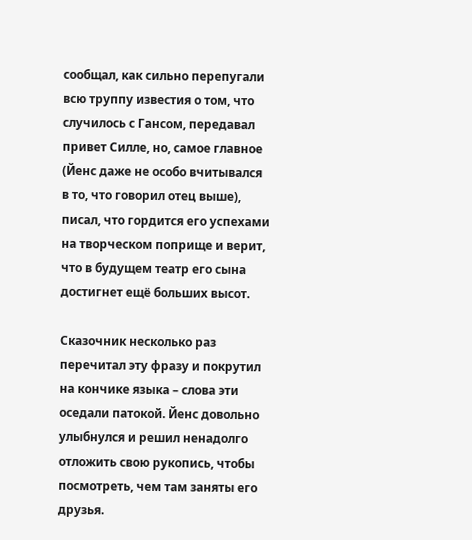сообщал, как сильно перепугали всю труппу известия о том, что случилось с Гансом, передавал привет Силле, но, самое главное (Йенс даже не особо вчитывался в то, что говорил отец выше), писал, что гордится его успехами на творческом поприще и верит, что в будущем театр его сына достигнет ещё больших высот.

Сказочник несколько раз перечитал эту фразу и покрутил на кончике языка – слова эти оседали патокой. Йенс довольно улыбнулся и решил ненадолго отложить свою рукопись, чтобы посмотреть, чем там заняты его друзья.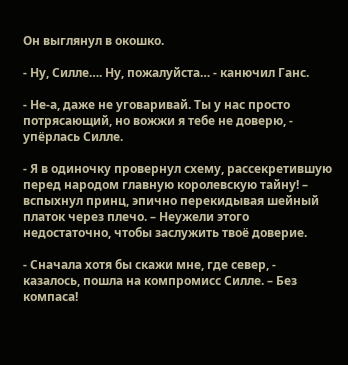Он выглянул в окошко.

- Ну, Силле…. Ну, пожалуйста… - канючил Ганс.

- Не-а, даже не уговаривай. Ты у нас просто потрясающий, но вожжи я тебе не доверю, - упёрлась Силле.

- Я в одиночку провернул схему, рассекретившую перед народом главную королевскую тайну! – вспыхнул принц, эпично перекидывая шейный платок через плечо. – Неужели этого недостаточно, чтобы заслужить твоё доверие.

- Сначала хотя бы скажи мне, где север, - казалось, пошла на компромисс Силле. – Без компаса!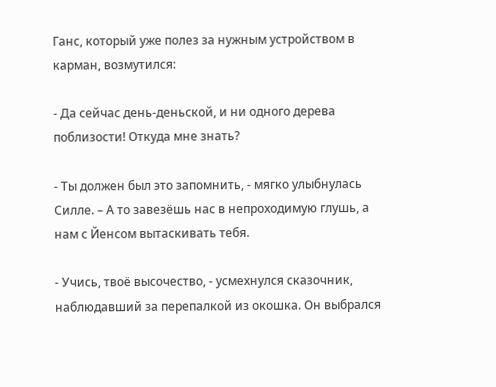Ганс, который уже полез за нужным устройством в карман, возмутился:

- Да сейчас день-деньской, и ни одного дерева поблизости! Откуда мне знать?

- Ты должен был это запомнить, - мягко улыбнулась Силле. – А то завезёшь нас в непроходимую глушь, а нам с Йенсом вытаскивать тебя.

- Учись, твоё высочество, - усмехнулся сказочник, наблюдавший за перепалкой из окошка. Он выбрался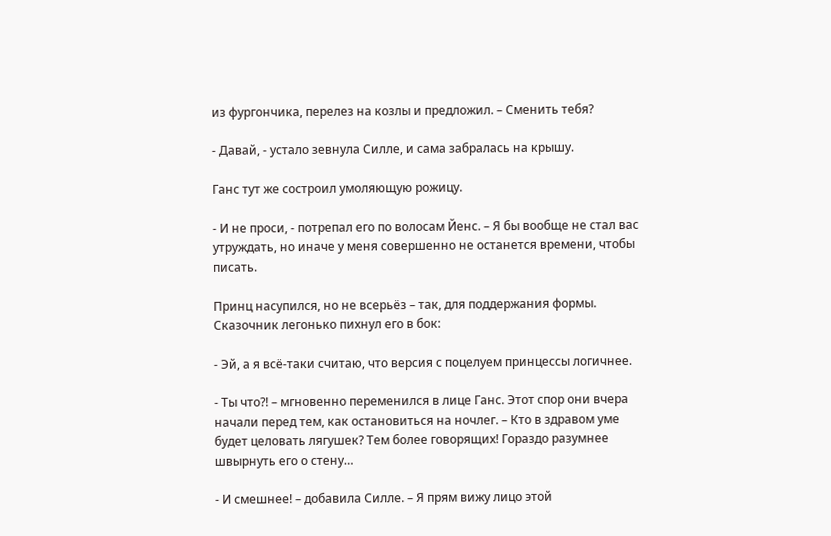из фургончика, перелез на козлы и предложил. – Сменить тебя?

- Давай, - устало зевнула Силле, и сама забралась на крышу.

Ганс тут же состроил умоляющую рожицу.

- И не проси, - потрепал его по волосам Йенс. – Я бы вообще не стал вас утруждать, но иначе у меня совершенно не останется времени, чтобы писать.

Принц насупился, но не всерьёз – так, для поддержания формы. Сказочник легонько пихнул его в бок:

- Эй, а я всё-таки считаю, что версия с поцелуем принцессы логичнее.

- Ты что?! – мгновенно переменился в лице Ганс. Этот спор они вчера начали перед тем, как остановиться на ночлег. – Кто в здравом уме будет целовать лягушек? Тем более говорящих! Гораздо разумнее швырнуть его о стену…

- И смешнее! – добавила Силле. – Я прям вижу лицо этой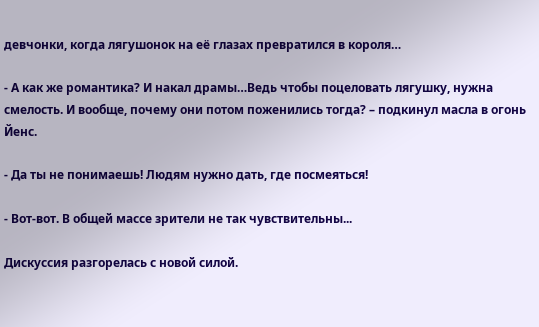девчонки, когда лягушонок на её глазах превратился в короля…

- А как же романтика? И накал драмы…Ведь чтобы поцеловать лягушку, нужна смелость. И вообще, почему они потом поженились тогда? – подкинул масла в огонь Йенс.

- Да ты не понимаешь! Людям нужно дать, где посмеяться!

- Вот-вот. В общей массе зрители не так чувствительны...

Дискуссия разгорелась с новой силой.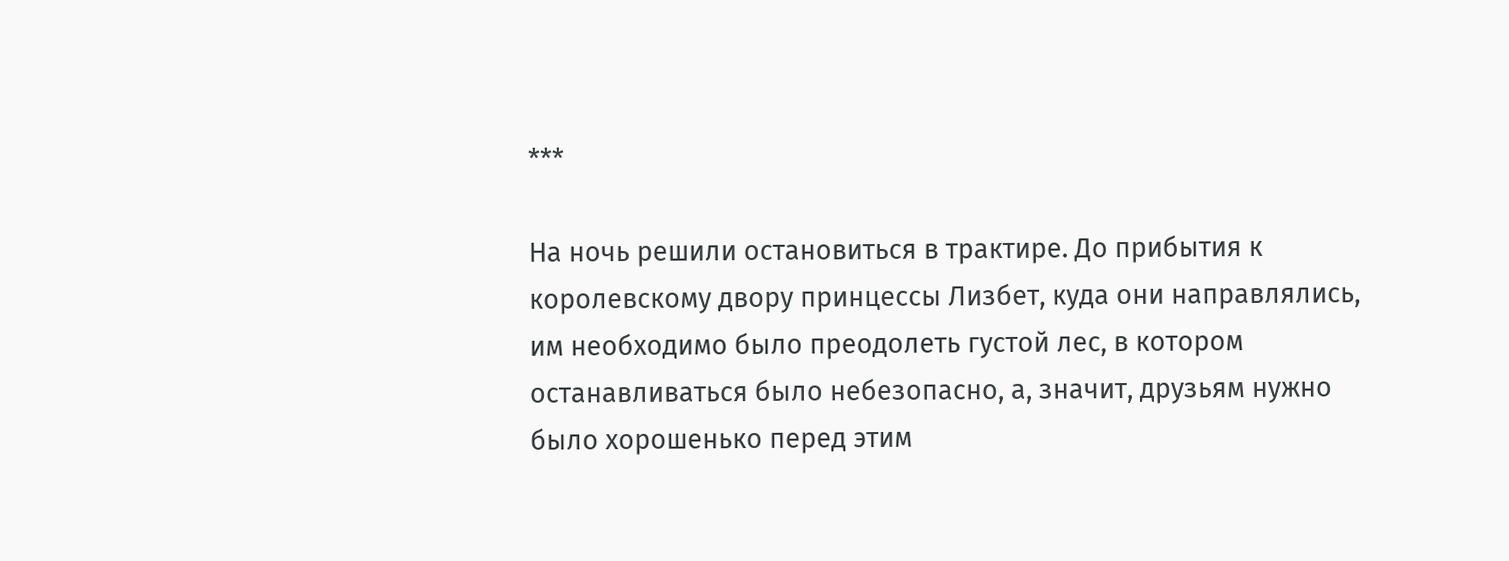***

На ночь решили остановиться в трактире. До прибытия к королевскому двору принцессы Лизбет, куда они направлялись, им необходимо было преодолеть густой лес, в котором останавливаться было небезопасно, а, значит, друзьям нужно было хорошенько перед этим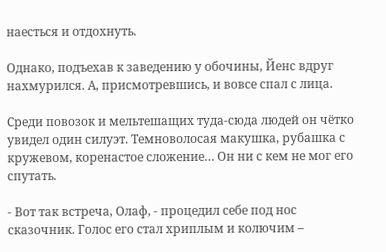наесться и отдохнуть.

Однако, подъехав к заведению у обочины, Йенс вдруг нахмурился. А, присмотревшись, и вовсе спал с лица.

Среди повозок и мельтешащих туда-сюда людей он чётко увидел один силуэт. Темноволосая макушка, рубашка с кружевом, коренастое сложение… Он ни с кем не мог его спутать.

- Вот так встреча, Олаф, - процедил себе под нос сказочник. Голос его стал хриплым и колючим –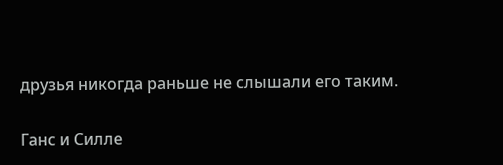друзья никогда раньше не слышали его таким.

Ганс и Силле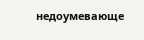недоумевающе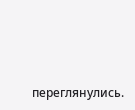переглянулись.